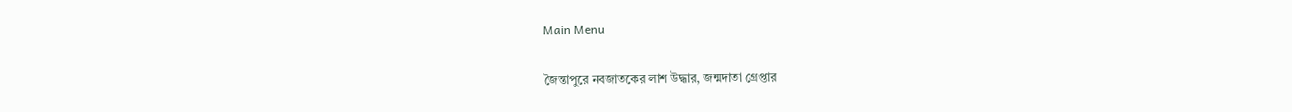Main Menu

জৈন্তাপুরে নবজাতকের লাশ উদ্ধার, জন্মদাতা গ্রেপ্তার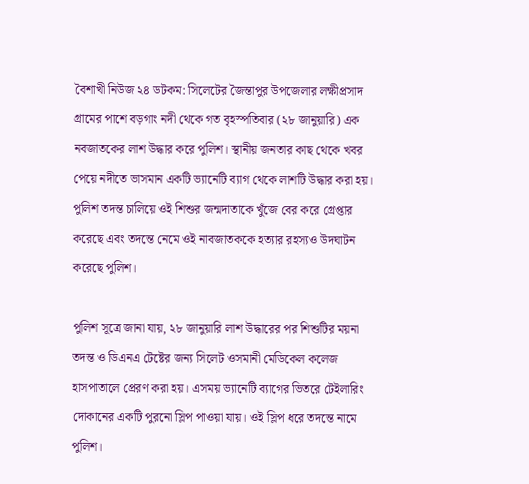বৈশাখী নিউজ ২৪ ডটকম: সিলেটের জৈন্তাপুর উপজেলার লক্ষীপ্রসাদ গ্রামের পাশে বড়গাং নদী থেকে গত বৃহস্পতিবার (২৮ জানুয়ারি) এক নবজাতকের লাশ উদ্ধার করে পুলিশ। স্থানীয় জনতার কাছ থেকে খবর পেয়ে নদীতে ভাসমান একটি ভ্যানেটি ব্যাগ থেকে লাশটি উদ্ধার করা হয়। পুলিশ তদন্ত চালিয়ে ওই শিশুর জন্মদাতাকে খুঁজে বের করে গ্রেপ্তার করেছে এবং তদন্তে নেমে ওই নাবজাতককে হত্যার রহস্যও উদঘাটন করেছে পুলিশ।

পুলিশ সূত্রে জানা যায়, ২৮ জানুয়ারি লাশ উদ্ধারের পর শিশুটির ময়না তদন্ত ও ডিএনএ টেষ্টের জন্য সিলেট ওসমানী মেডিকেল কলেজ হাসপাতালে প্রেরণ করা হয়। এসময় ভ্যানেটি ব্যাগের ভিতরে টেইলারিং দোকানের একটি পুরনো স্লিপ পাওয়া যায়। ওই স্লিপ ধরে তদন্তে নামে পুলিশ।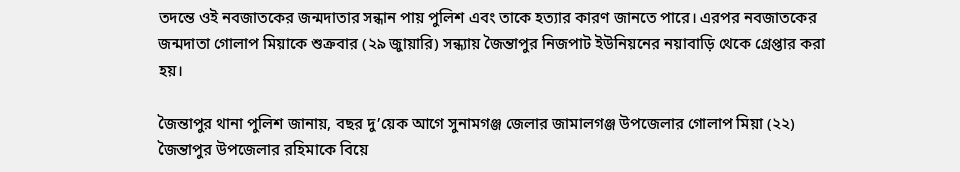তদন্তে ওই নবজাতকের জন্মদাতার সন্ধান পায় পুলিশ এবং তাকে হত্যার কারণ জানতে পারে। এরপর নবজাতকের জন্মদাতা গোলাপ মিয়াকে শুক্রবার (২৯ জাুয়ারি) সন্ধ্যায় জৈন্তাপুর নিজপাট ইউনিয়নের নয়াবাড়ি থেকে গ্রেপ্তার করা হয়।

জৈন্তাপুর থানা পুলিশ জানায়, বছর দু’য়েক আগে সুনামগঞ্জ জেলার জামালগঞ্জ উপজেলার গোলাপ মিয়া (২২) জৈন্তাপুর উপজেলার রহিমাকে বিয়ে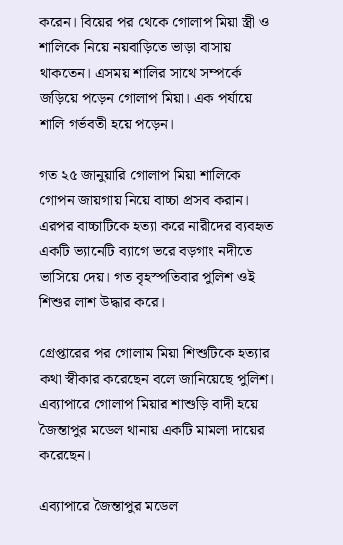করেন। বিয়ের পর থেকে গোলাপ মিয়া স্ত্রী ও শালিকে নিয়ে নয়বাড়িতে ভাড়া বাসায় থাকতেন। এসময় শালির সাথে সম্পর্কে জড়িয়ে পড়েন গোলাপ মিয়া। এক পর্যায়ে শালি গর্ভবতী হয়ে পড়েন।

গত ২৫ জানুয়ারি গোলাপ মিয়া শালিকে গোপন জায়গায় নিয়ে বাচ্চা প্রসব করান। এরপর বাচ্চাটিকে হত্যা করে নারীদের ব্যবহৃত একটি ভ্যানেটি ব্যাগে ভরে বড়গাং নদীতে ভাসিয়ে দেয়। গত বৃহস্পতিবার পুলিশ ওই শিশুর লাশ উদ্ধার করে।

গ্রেপ্তারের পর গোলাম মিয়া শিশুটিকে হত্যার কথা স্বীকার করেছেন বলে জানিয়েছে পুলিশ। এব্যাপারে গোলাপ মিয়ার শাশুড়ি বাদী হয়ে জৈন্তাপুর মডেল থানায় একটি মামলা দায়ের করেছেন।

এব্যাপারে জৈন্তাপুর মডেল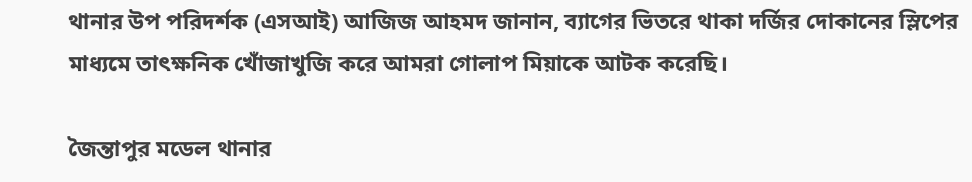থানার উপ পরিদর্শক (এসআই) আজিজ আহমদ জানান, ব্যাগের ভিতরে থাকা দর্জির দোকানের স্লিপের মাধ্যমে তাৎক্ষনিক খোঁজাখুজি করে আমরা গোলাপ মিয়াকে আটক করেছি।

জৈন্তাপুর মডেল থানার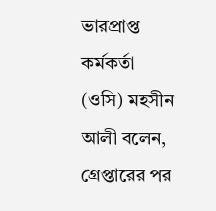ভারপ্রাপ্ত কর্মকর্তা (ওসি) মহসীন আলী বলেন, গ্রেপ্তারের পর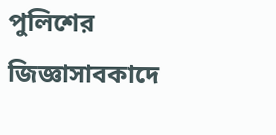পুলিশের জিজ্ঞাসাবকাদে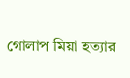গোলাপ মিয়া হত্যার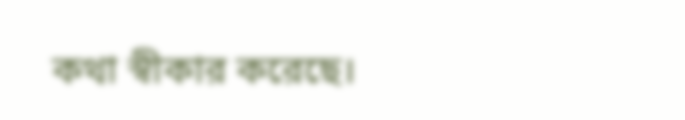কথা স্বীকার করেছে।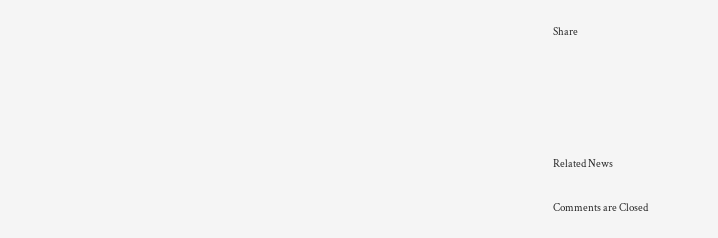Share





Related News

Comments are Closed